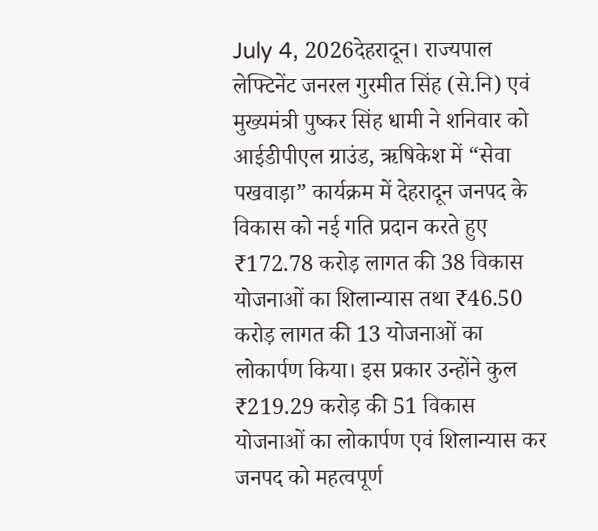July 4, 2026देहरादून। राज्यपाल लेफ्टिनेंट जनरल गुरमीत सिंह (से.नि) एवं मुख्यमंत्री पुष्कर सिंह धामी ने शनिवार को आईडीपीएल ग्राउंड, ऋषिकेश में “सेवा पखवाड़ा” कार्यक्रम में देहरादून जनपद के विकास को नई गति प्रदान करते हुए ₹172.78 करोड़ लागत की 38 विकास योजनाओं का शिलान्यास तथा ₹46.50 करोड़ लागत की 13 योजनाओं का लोकार्पण किया। इस प्रकार उन्होंने कुल ₹219.29 करोड़ की 51 विकास योजनाओं का लोकार्पण एवं शिलान्यास कर जनपद को महत्वपूर्ण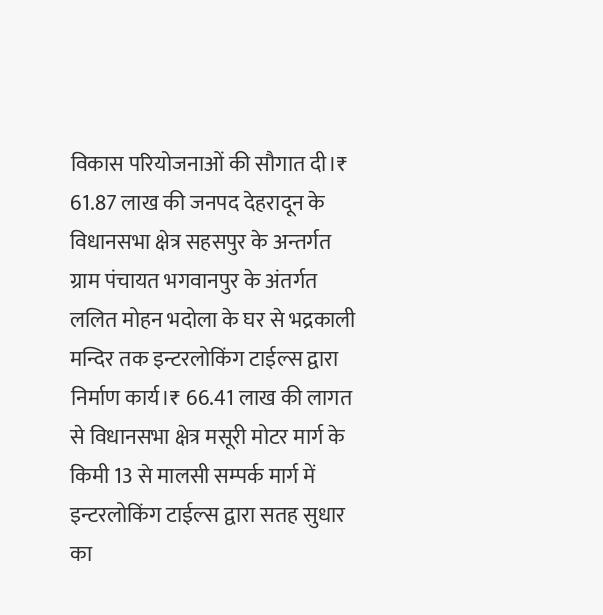विकास परियोजनाओं की सौगात दी।₹ 61.87 लाख की जनपद देहरादून के विधानसभा क्षेत्र सहसपुर के अन्तर्गत ग्राम पंचायत भगवानपुर के अंतर्गत ललित मोहन भदोला के घर से भद्रकाली मन्दिर तक इन्टरलोकिंग टाईल्स द्वारा निर्माण कार्य।₹ 66.41 लाख की लागत से विधानसभा क्षेत्र मसूरी मोटर मार्ग के किमी 13 से मालसी सम्पर्क मार्ग में इन्टरलोकिंग टाईल्स द्वारा सतह सुधार का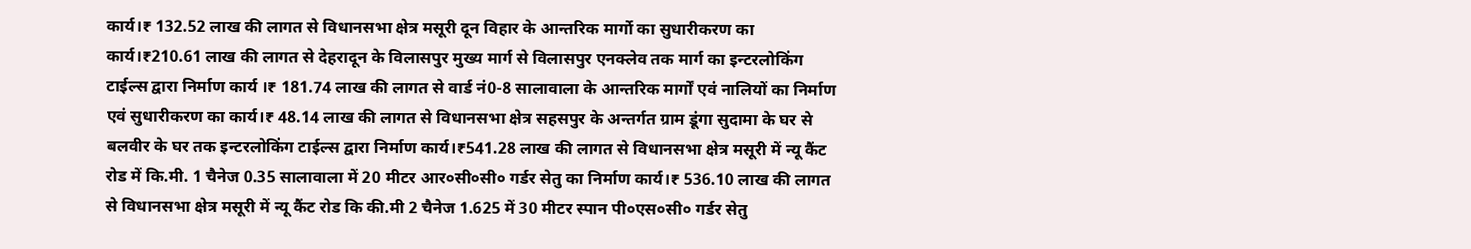कार्य।₹ 132.52 लाख की लागत से विधानसभा क्षेत्र मसूरी दून विहार के आन्तरिक मार्गो का सुधारीकरण का कार्य।₹210.61 लाख की लागत से देहरादून के विलासपुर मुख्य मार्ग से विलासपुर एनक्लेव तक मार्ग का इन्टरलोकिंग टाईल्स द्वारा निर्माण कार्य ।₹ 181.74 लाख की लागत से वार्ड नं0-8 सालावाला के आन्तरिक मार्गों एवं नालियों का निर्माण एवं सुधारीकरण का कार्य।₹ 48.14 लाख की लागत से विधानसभा क्षेत्र सहसपुर के अन्तर्गत ग्राम डूंगा सुदामा के घर से बलवीर के घर तक इन्टरलोकिंग टाईल्स द्वारा निर्माण कार्य।₹541.28 लाख की लागत से विधानसभा क्षेत्र मसूरी में न्यू कैंट रोड में कि.मी. 1 चैनेज 0.35 सालावाला में 20 मीटर आर०सी०सी० गर्डर सेतु का निर्माण कार्य।₹ 536.10 लाख की लागत से विधानसभा क्षेत्र मसूरी में न्यू कैंट रोड कि की.मी 2 चैनेज 1.625 में 30 मीटर स्पान पी०एस०सी० गर्डर सेतु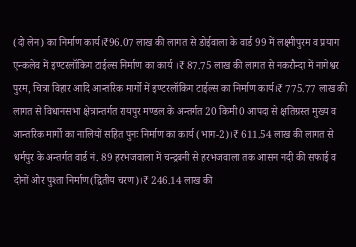(दो लेन) का निर्माण कार्य।₹96.07 लाख की लागत से डोईवाला के वार्ड 99 में लक्ष्मीपुरम व प्रयाग एन्कलेव में इण्टरलॉकिग टाईल्स निर्माण का कार्य ।₹ 87.75 लाख की लागत से नकरौन्दा में नागेश्वर पुरम, चित्रा विहार आदि आन्तरिक मार्गो में इण्टरलॉकिग टाईल्स का निर्माण कार्य।₹ 775.77 लाख की लागत से विधानसभा क्षेत्रान्तर्गत रायपुर मण्डल के अन्तर्गत 20 किमी0 आपदा से क्षतिग्रस्त मुख्य व आन्तरिक मार्गो का नालियों सहित पुनः निर्माण का कार्य (भाग-2)।₹ 611.54 लाख की लागत से धर्मपुर के अन्तर्गत वार्ड नं. 89 हरभजवाला में चन्द्रबनी से हरभजवाला तक आसन नदी की सफाई व दोनों ओर पुश्ता निर्माण(द्वितीय चरण)।₹ 246.14 लाख की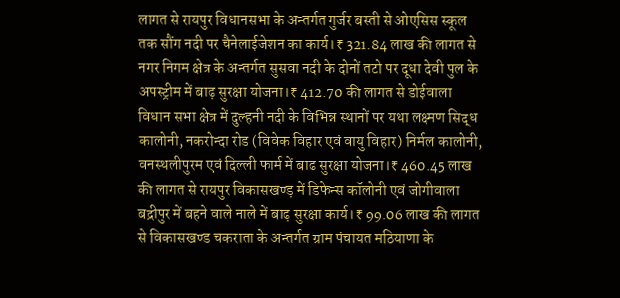लागत से रायपुर विधानसभा के अन्तर्गत गुर्जर बस्ती से ओएसिस स्कूल तक सौंग नदी पर चैनेलाईजेशन का कार्य।₹ 321.84 लाख की लागत से नगर निगम क्षेत्र के अन्तर्गत सुसवा नदी के दोनों तटो पर दूधा देवी पुल के अपस्ट्रीम में बाढ़ सुरक्षा योजना।₹ 412.70 की लागत से डोईवाला विधान सभा क्षेत्र में दुल्हनी नदी के विभिन्न स्थानों पर यथा लक्ष्मण सिद्ध कालोनी, नकरोन्दा रोड (विवेक विहार एवं वायु विहार) निर्मल कालोनी, वनस्थलीपुरम एवं दिल्ली फार्म में बाढ सुरक्षा योजना।₹ 460.45 लाख की लागत से रायपुर विकासखण्ड़ में डिफेन्स कॉलोनी एवं जोगीवाला बद्रीपुर में बहने वाले नाले में बाढ़ सुरक्षा कार्य।₹ 99.06 लाख की लागत से विकासखण्ड चकराता के अन्तर्गत ग्राम पंचायत मठियाणा के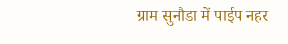ग्राम सुनौडा में पाईप नहर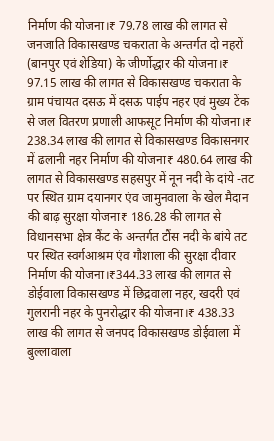निर्माण की योजना।₹ 79.78 लाख की लागत से जनजाति विकासखण्ड चकराता के अन्तर्गत दो नहरों (बानपुर एवं शेडिया) के जीर्णोद्धार की योजना।₹ 97.15 लाख की लागत से विकासखण्ड चकराता के ग्राम पंचायत दसऊ में दसऊ पाईप नहर एवं मुख्य टेंक से जल वितरण प्रणाली आफसूट निर्माण की योजना।₹ 238.34 लाख की लागत से विकासखण्ड विकासनगर में ढलानी नहर निर्माण की योजना₹ 480.64 लाख की लागत से विकासखण्ड सहसपुर में नून नदी के दांये -तट पर स्थित ग्राम दयानगर एंव जामुनवाला के खेल मैदान की बाढ़ सुरक्षा योजना₹ 186.28 की लागत से विधानसभा क्षेत्र कैंट के अन्तर्गत टौंस नदी के बांये तट पर स्थित स्वर्गआश्रम एंव गौशाला की सुरक्षा दीवार निर्माण की योजना।₹344.33 लाख की लागत से डोईवाला विकासखण्ड में छिद्रवाला नहर, खदरी एवं गुलरानी नहर के पुनरोद्धार की योजना।₹ 438.33 लाख की लागत से जनपद विकासखण्ड डोईवाला में बुल्लावाला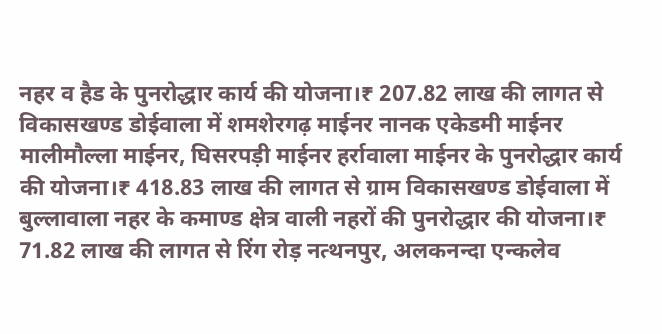नहर व हैड के पुनरोद्धार कार्य की योजना।₹ 207.82 लाख की लागत से विकासखण्ड डोईवाला में शमशेरगढ़ माईनर नानक एकेडमी माईनर मालीमौल्ला माईनर, घिसरपड़ी माईनर हर्रावाला माईनर के पुनरोद्धार कार्य की योजना।₹ 418.83 लाख की लागत से ग्राम विकासखण्ड डोईवाला में बुल्लावाला नहर के कमाण्ड क्षेत्र वाली नहरों की पुनरोद्धार की योजना।₹ 71.82 लाख की लागत से रिंग रोड़ नत्थनपुर, अलकनन्दा एन्कलेव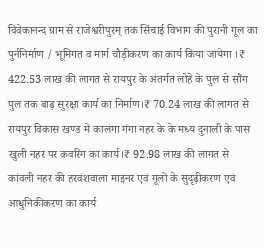विवेकानन्द ग्राम से राजेश्वरीपुरम् तक सिंचाई विभाग की पुरानी गूल का पुर्ननिर्माण / भूमिगत व मार्ग चौड़ीकरण का कार्य किया जायेगा ।₹ 422.53 लाख की लागत से रायपुर के अंतर्गत लोहे के पुल से सौंग पुल तक बाढ़ सुरक्षा कार्य का निर्माण।₹ 70.24 लाख की लागत से रायपुर विकास खण्ड में कालंगा गंगा नहर के के मध्य दुनाली के पास खुली नहर पर कवरिंग का कार्य।₹ 92.98 लाख की लागत से कांवली नहर की हरवंशवाला माइनर एवं गूलों के सुदृढ़ीकरण एवं आधुनिकीकरण का कार्य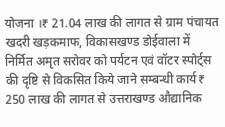योजना ।₹ 21.04 लाख की लागत से ग्राम पंचायत खदरी खड़कमाफ, विकासखण्ड डोईवाला में निर्मित अमृत सरोवर को पर्यटन एवं वॉटर स्पोर्ट्स की दृष्टि से विकसित किये जाने सम्बन्धी कार्य₹ 250 लाख की लागत से उत्तराखण्ड औद्यानिक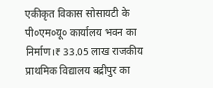एकीकृत विकास सोसायटी के पी०एम०यू० कार्यालय भवन का निर्माण।₹ 33.05 लाख राजकीय प्राथमिक विद्यालय बद्रीपुर का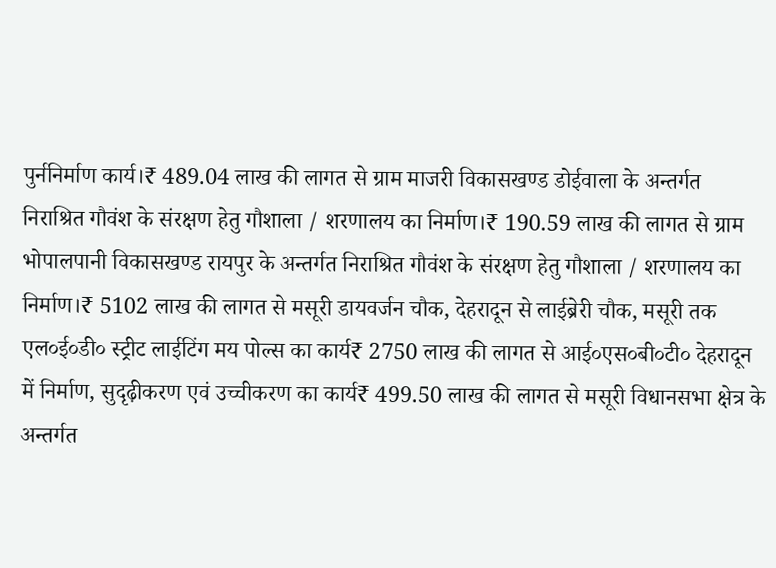पुर्ननिर्माण कार्य।₹ 489.04 लाख की लागत से ग्राम माजरी विकासखण्ड डोईवाला के अन्तर्गत निराश्रित गौवंश के संरक्षण हेतु गौशाला / शरणालय का निर्माण।₹ 190.59 लाख की लागत से ग्राम भोपालपानी विकासखण्ड रायपुर के अन्तर्गत निराश्रित गौवंश के संरक्षण हेतु गौशाला / शरणालय का निर्माण।₹ 5102 लाख की लागत से मसूरी डायवर्जन चौक, देहरादून से लाईब्रेरी चौक, मसूरी तक एल०ई०डी० स्ट्रीट लाईटिंग मय पोल्स का कार्य₹ 2750 लाख की लागत से आई०एस०बी०टी० देहरादून में निर्माण, सुदृढ़ीकरण एवं उच्चीकरण का कार्य₹ 499.50 लाख की लागत से मसूरी विधानसभा क्षेत्र के अन्तर्गत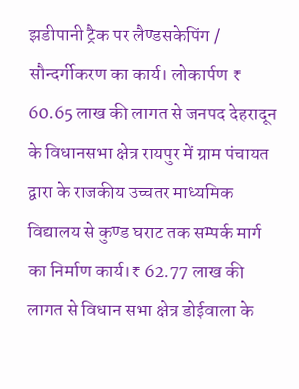झडीपानी ट्रैक पर लैण्डसकेपिंग / सौन्दर्गीकरण का कार्य। लोकार्पण ₹ 60.65 लाख की लागत से जनपद देहरादून के विधानसभा क्षेत्र रायपुर में ग्राम पंचायत द्वारा के राजकीय उच्चतर माध्यमिक विद्यालय से कुण्ड घराट तक सम्पर्क मार्ग का निर्माण कार्य।₹ 62.77 लाख की लागत से विधान सभा क्षेत्र डोईवाला के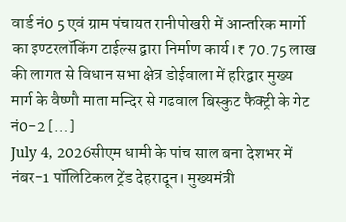वार्ड नं0 5 एवं ग्राम पंचायत रानीपोखरी में आन्तरिक मार्गो का इण्टरलॉकिंग टाईल्स द्वारा निर्माण कार्य।₹ 70.75 लाख की लागत से विधान सभा क्षेत्र डोईवाला में हरिद्वार मुख्य मार्ग के वैष्णौ माता मन्दिर से गढवाल बिस्कुट फैक्ट्री के गेट नं0-2 […]
July 4, 2026सीएम धामी के पांच साल बना देशभर में नंबर-1 पॉलिटिकल ट्रेंड देहरादून। मुख्यमंत्री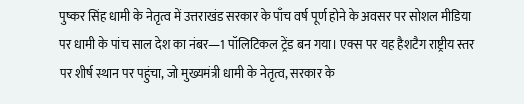पुष्कर सिंह धामी के नेतृत्व में उत्तराखंड सरकार के पाँच वर्ष पूर्ण होने के अवसर पर सोशल मीडिया पर धामी के पांच साल देश का नंबर—1 पॉलिटिकल ट्रेंड बन गया। एक्स पर यह हैशटैग राष्ट्रीय स्तर पर शीर्ष स्थान पर पहुंचा, जो मुख्यमंत्री धामी के नेतृत्व, सरकार के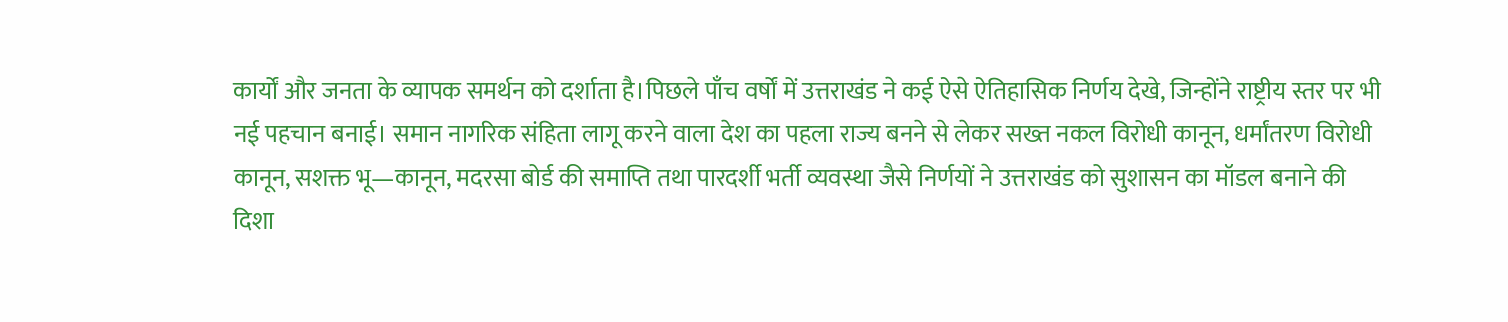कार्यों और जनता के व्यापक समर्थन को दर्शाता है।पिछले पाँच वर्षों में उत्तराखंड ने कई ऐसे ऐतिहासिक निर्णय देखे, जिन्होंने राष्ट्रीय स्तर पर भी नई पहचान बनाई। समान नागरिक संहिता लागू करने वाला देश का पहला राज्य बनने से लेकर सख्त नकल विरोधी कानून, धर्मांतरण विरोधी कानून, सशक्त भू—कानून, मदरसा बोर्ड की समाप्ति तथा पारदर्शी भर्ती व्यवस्था जैसे निर्णयों ने उत्तराखंड को सुशासन का मॉडल बनाने की दिशा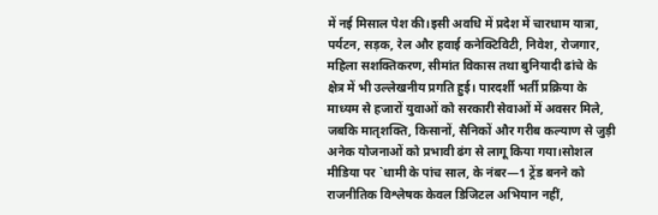में नई मिसाल पेश की।इसी अवधि में प्रदेश में चारधाम यात्रा, पर्यटन, सड़क, रेल और हवाई कनेक्टिविटी, निवेश, रोजगार, महिला सशक्तिकरण, सीमांत विकास तथा बुनियादी ढांचे के क्षेत्र में भी उल्लेखनीय प्रगति हुई। पारदर्शी भर्ती प्रक्रिया के माध्यम से हजारों युवाओं को सरकारी सेवाओं में अवसर मिले, जबकि मातृशक्ति, किसानों, सैनिकों और गरीब कल्याण से जुड़ी अनेक योजनाओं को प्रभावी ढंग से लागू किया गया।सोशल मीडिया पर `धामी के पांच साल, के नंबर—1 ट्रेंड बनने को राजनीतिक विश्लेषक केवल डिजिटल अभियान नहीं,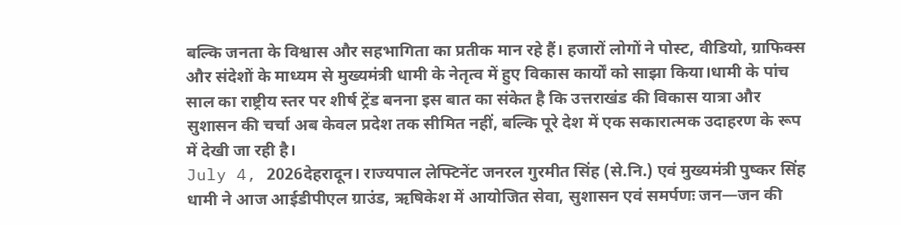बल्कि जनता के विश्वास और सहभागिता का प्रतीक मान रहे हैं। हजारों लोगों ने पोस्ट, वीडियो, ग्राफिक्स और संदेशों के माध्यम से मुख्यमंत्री धामी के नेतृत्व में हुए विकास कार्यों को साझा किया।धामी के पांच साल का राष्ट्रीय स्तर पर शीर्ष ट्रेंड बनना इस बात का संकेत है कि उत्तराखंड की विकास यात्रा और सुशासन की चर्चा अब केवल प्रदेश तक सीमित नहीं, बल्कि पूरे देश में एक सकारात्मक उदाहरण के रूप में देखी जा रही है।
July 4, 2026देहरादून। राज्यपाल लेफ्टिनेंट जनरल गुरमीत सिंह (से.नि.) एवं मुख्यमंत्री पुष्कर सिंह धामी ने आज आईडीपीएल ग्राउंड, ऋषिकेश में आयोजित सेवा, सुशासन एवं समर्पणः जन—जन की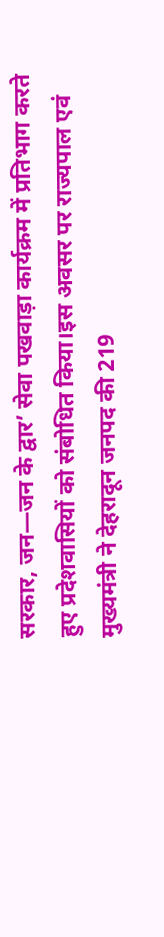सरकार, जन—जन के द्वार’ सेवा पखवाड़ा कार्यक्रम में प्रतिभाग करते हुए प्रदेशवासियों को संबोधित किया।इस अवसर पर राज्यपाल एवं मुख्यमंत्री ने देहरादून जनपद की 219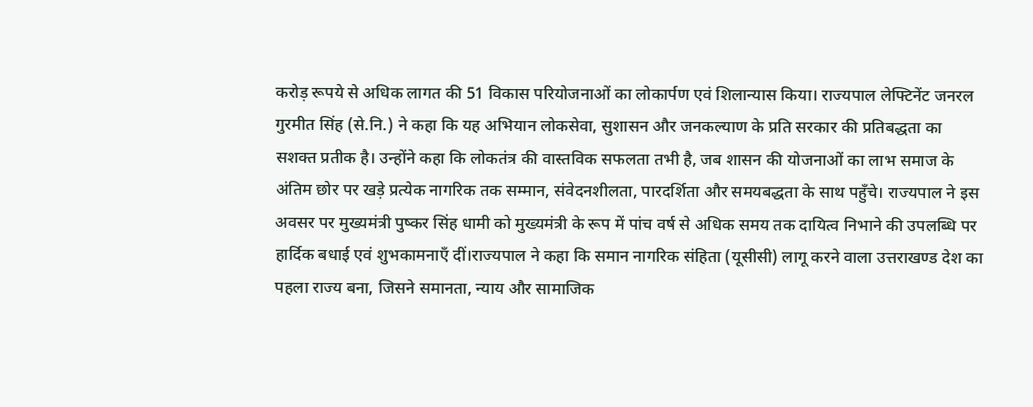करोड़ रूपये से अधिक लागत की 51 विकास परियोजनाओं का लोकार्पण एवं शिलान्यास किया। राज्यपाल लेफ्टिनेंट जनरल गुरमीत सिंह (से.नि.) ने कहा कि यह अभियान लोकसेवा, सुशासन और जनकल्याण के प्रति सरकार की प्रतिबद्धता का सशक्त प्रतीक है। उन्होंने कहा कि लोकतंत्र की वास्तविक सफलता तभी है, जब शासन की योजनाओं का लाभ समाज के अंतिम छोर पर खड़े प्रत्येक नागरिक तक सम्मान, संवेदनशीलता, पारदर्शिता और समयबद्धता के साथ पहुँचे। राज्यपाल ने इस अवसर पर मुख्यमंत्री पुष्कर सिंह धामी को मुख्यमंत्री के रूप में पांच वर्ष से अधिक समय तक दायित्व निभाने की उपलब्धि पर हार्दिक बधाई एवं शुभकामनाएँ दीं।राज्यपाल ने कहा कि समान नागरिक संहिता (यूसीसी) लागू करने वाला उत्तराखण्ड देश का पहला राज्य बना, जिसने समानता, न्याय और सामाजिक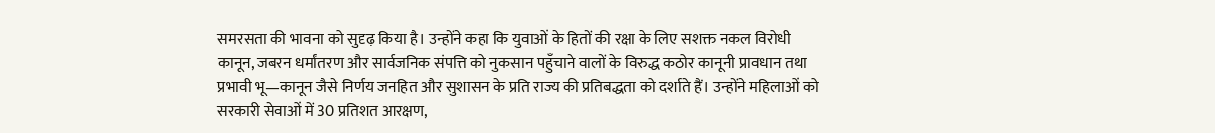समरसता की भावना को सुदृढ़ किया है। उन्होंने कहा कि युवाओं के हितों की रक्षा के लिए सशक्त नकल विरोधी कानून, जबरन धर्मांतरण और सार्वजनिक संपत्ति को नुकसान पहुँचाने वालों के विरुद्ध कठोर कानूनी प्रावधान तथा प्रभावी भू—कानून जैसे निर्णय जनहित और सुशासन के प्रति राज्य की प्रतिबद्धता को दर्शाते हैं। उन्होंने महिलाओं को सरकारी सेवाओं में 30 प्रतिशत आरक्षण,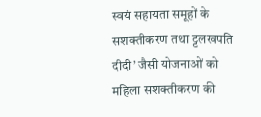स्वयं सहायता समूहों के सशक्तीकरण तथा ट्टलखपति दीदी’ जैसी योजनाओं को महिला सशक्तीकरण की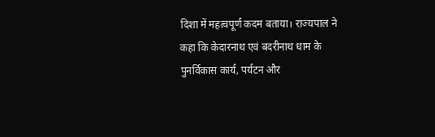दिशा में महत्वपूर्ण कदम बताया। राज्यपाल ने कहा कि केदारनाथ एवं बदरीनाथ धाम के पुनर्विकास कार्य, पर्यटन और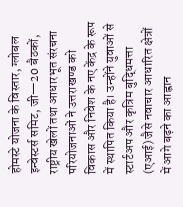होमस्टे योजना के विस्तार, ग्लोबल इन्वेस्टर्स समिट, जी—20 बैठकों, राष्ट्रीय खेलों तथा आधारभूत संरचना परियोजनाओं ने उत्तराखण्ड को विकास और निवेश के नए केंद्र के रूप में स्थापित किया है। उन्होंने युवाओं से स्टार्टअप और कृत्रिम बुद्धिमत्ता (एआई) जैसे नवाचार आधारित क्षेत्रों में आगे बढ़ने का आह्वान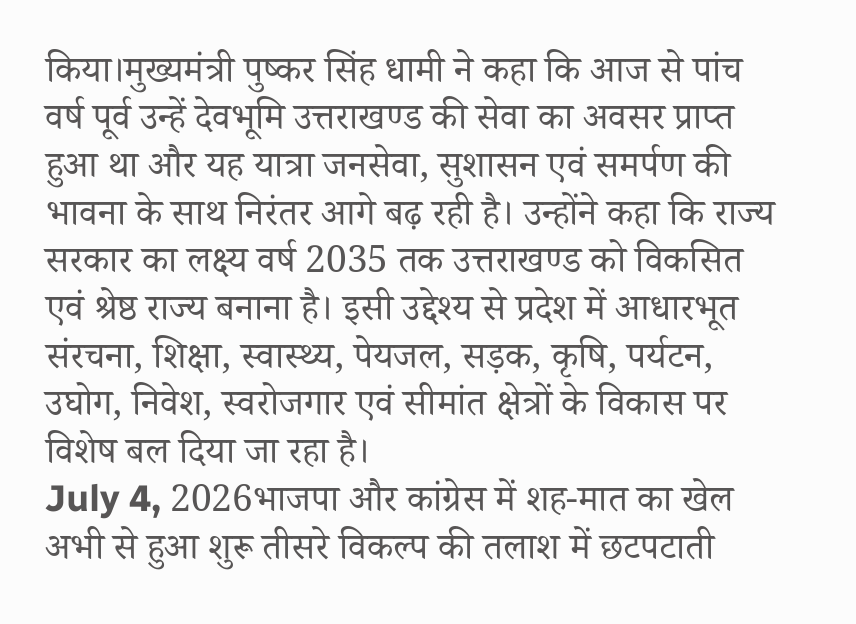किया।मुख्यमंत्री पुष्कर सिंह धामी ने कहा कि आज से पांच वर्ष पूर्व उन्हें देवभूमि उत्तराखण्ड की सेवा का अवसर प्राप्त हुआ था और यह यात्रा जनसेवा, सुशासन एवं समर्पण की भावना के साथ निरंतर आगे बढ़ रही है। उन्होंने कहा कि राज्य सरकार का लक्ष्य वर्ष 2035 तक उत्तराखण्ड को विकसित एवं श्रेष्ठ राज्य बनाना है। इसी उद्देश्य से प्रदेश में आधारभूत संरचना, शिक्षा, स्वास्थ्य, पेयजल, सड़क, कृषि, पर्यटन, उघोग, निवेश, स्वरोजगार एवं सीमांत क्षेत्रों के विकास पर विशेष बल दिया जा रहा है।
July 4, 2026भाजपा और कांग्रेस में शह-मात का खेल अभी से हुआ शुरू तीसरे विकल्प की तलाश में छटपटाती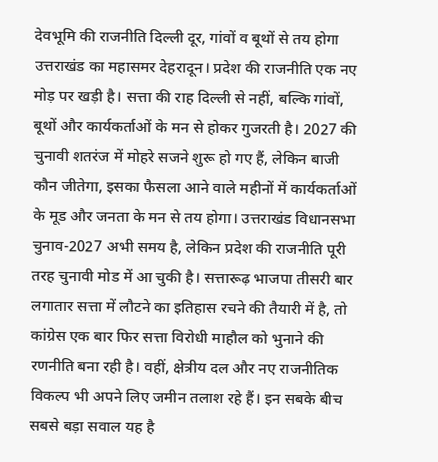देवभूमि की राजनीति दिल्ली दूर, गांवों व बूथों से तय होगा उत्तराखंड का महासमर देहरादून। प्रदेश की राजनीति एक नए मोड़ पर खड़ी है। सत्ता की राह दिल्ली से नहीं, बल्कि गांवों, बूथों और कार्यकर्ताओं के मन से होकर गुजरती है। 2027 की चुनावी शतरंज में मोहरे सजने शुरू हो गए हैं, लेकिन बाजी कौन जीतेगा, इसका फैसला आने वाले महीनों में कार्यकर्ताओं के मूड और जनता के मन से तय होगा। उत्तराखंड विधानसभा चुनाव-2027 अभी समय है, लेकिन प्रदेश की राजनीति पूरी तरह चुनावी मोड में आ चुकी है। सत्तारूढ़ भाजपा तीसरी बार लगातार सत्ता में लौटने का इतिहास रचने की तैयारी में है, तो कांग्रेस एक बार फिर सत्ता विरोधी माहौल को भुनाने की रणनीति बना रही है। वहीं, क्षेत्रीय दल और नए राजनीतिक विकल्प भी अपने लिए जमीन तलाश रहे हैं। इन सबके बीच सबसे बड़ा सवाल यह है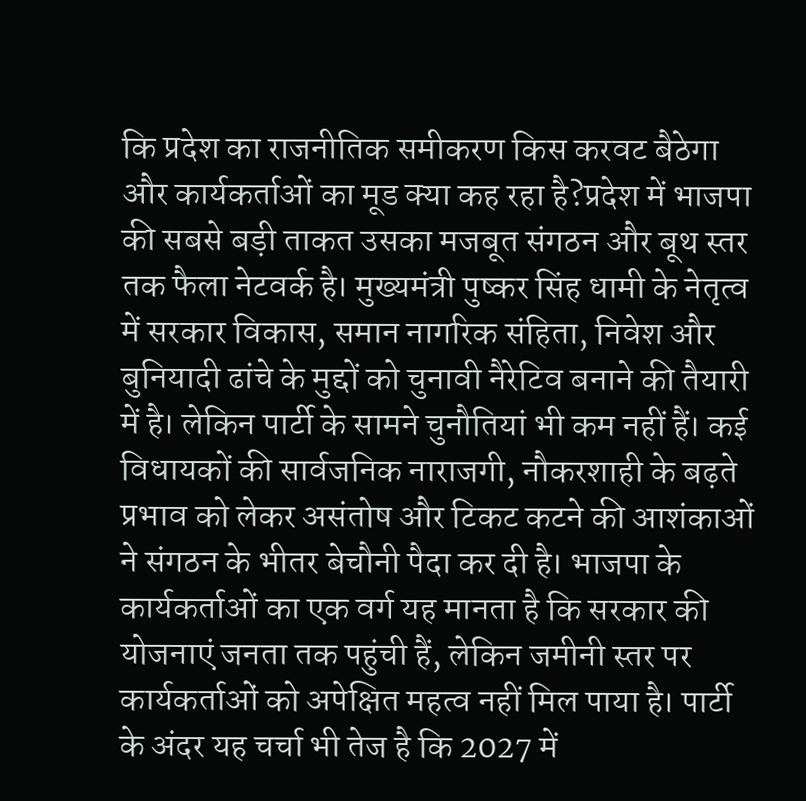कि प्रदेश का राजनीतिक समीकरण किस करवट बैठेगा और कार्यकर्ताओं का मूड क्या कह रहा है?प्रदेश में भाजपा की सबसे बड़ी ताकत उसका मजबूत संगठन और बूथ स्तर तक फैला नेटवर्क है। मुख्यमंत्री पुष्कर सिंह धामी के नेतृत्व में सरकार विकास, समान नागरिक संहिता, निवेश और बुनियादी ढांचे के मुद्दों को चुनावी नैरेटिव बनाने की तैयारी में है। लेकिन पार्टी के सामने चुनौतियां भी कम नहीं हैं। कई विधायकों की सार्वजनिक नाराजगी, नौकरशाही के बढ़ते प्रभाव को लेकर असंतोष और टिकट कटने की आशंकाओं ने संगठन के भीतर बेचौनी पैदा कर दी है। भाजपा के कार्यकर्ताओं का एक वर्ग यह मानता है कि सरकार की योजनाएं जनता तक पहुंची हैं, लेकिन जमीनी स्तर पर कार्यकर्ताओं को अपेक्षित महत्व नहीं मिल पाया है। पार्टी के अंदर यह चर्चा भी तेज है कि 2027 में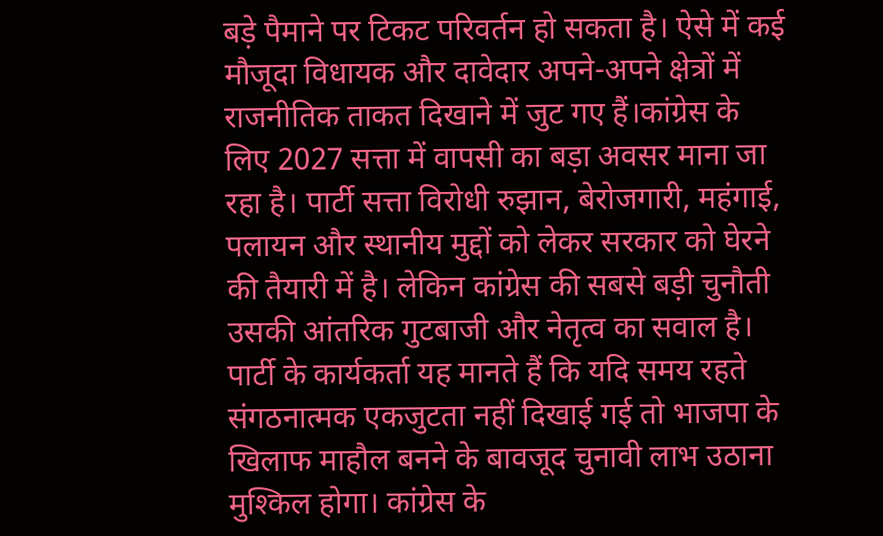बड़े पैमाने पर टिकट परिवर्तन हो सकता है। ऐसे में कई मौजूदा विधायक और दावेदार अपने-अपने क्षेत्रों में राजनीतिक ताकत दिखाने में जुट गए हैं।कांग्रेस के लिए 2027 सत्ता में वापसी का बड़ा अवसर माना जा रहा है। पार्टी सत्ता विरोधी रुझान, बेरोजगारी, महंगाई, पलायन और स्थानीय मुद्दों को लेकर सरकार को घेरने की तैयारी में है। लेकिन कांग्रेस की सबसे बड़ी चुनौती उसकी आंतरिक गुटबाजी और नेतृत्व का सवाल है। पार्टी के कार्यकर्ता यह मानते हैं कि यदि समय रहते संगठनात्मक एकजुटता नहीं दिखाई गई तो भाजपा के खिलाफ माहौल बनने के बावजूद चुनावी लाभ उठाना मुश्किल होगा। कांग्रेस के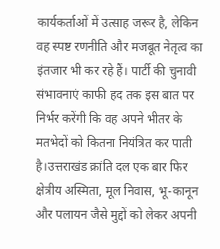कार्यकर्ताओं में उत्साह जरूर है, लेकिन वह स्पष्ट रणनीति और मजबूत नेतृत्व का इंतजार भी कर रहे हैं। पार्टी की चुनावी संभावनाएं काफी हद तक इस बात पर निर्भर करेंगी कि वह अपने भीतर के मतभेदों को कितना नियंत्रित कर पाती है।उत्तराखंड क्रांति दल एक बार फिर क्षेत्रीय अस्मिता, मूल निवास, भू-कानून और पलायन जैसे मुद्दों को लेकर अपनी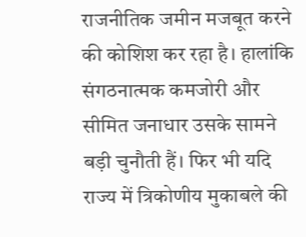राजनीतिक जमीन मजबूत करने की कोशिश कर रहा है। हालांकि संगठनात्मक कमजोरी और सीमित जनाधार उसके सामने बड़ी चुनौती हैं। फिर भी यदि राज्य में त्रिकोणीय मुकाबले की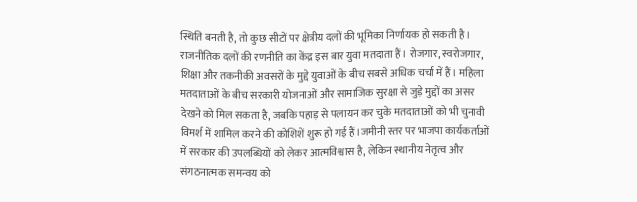स्थिति बनती है, तो कुछ सीटों पर क्षेत्रीय दलों की भूमिका निर्णायक हो सकती है। राजनीतिक दलों की रणनीति का केंद्र इस बार युवा मतदाता हैं। रोजगार, स्वरोजगार, शिक्षा और तकनीकी अवसरों के मुद्दे युवाओं के बीच सबसे अधिक चर्चा में हैं। महिला मतदाताओं के बीच सरकारी योजनाओं और सामाजिक सुरक्षा से जुड़े मुद्दों का असर देखने को मिल सकता है, जबकि पहाड़ से पलायन कर चुके मतदाताओं को भी चुनावी विमर्श में शामिल करने की कोशिशें शुरू हो गई हैं।जमीनी स्तर पर भाजपा कार्यकर्ताओं में सरकार की उपलब्धियों को लेकर आत्मविश्वास है, लेकिन स्थानीय नेतृत्व और संगठनात्मक समन्वय को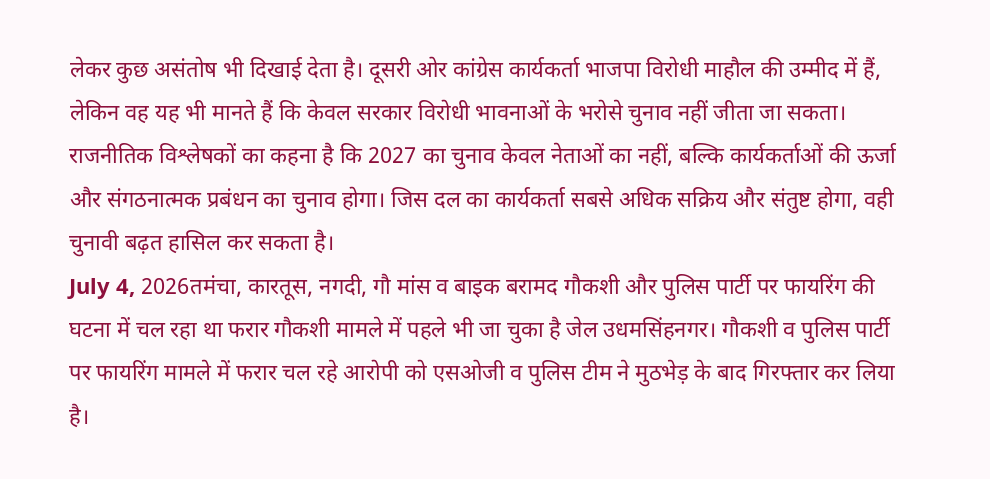लेकर कुछ असंतोष भी दिखाई देता है। दूसरी ओर कांग्रेस कार्यकर्ता भाजपा विरोधी माहौल की उम्मीद में हैं, लेकिन वह यह भी मानते हैं कि केवल सरकार विरोधी भावनाओं के भरोसे चुनाव नहीं जीता जा सकता। राजनीतिक विश्लेषकों का कहना है कि 2027 का चुनाव केवल नेताओं का नहीं, बल्कि कार्यकर्ताओं की ऊर्जा और संगठनात्मक प्रबंधन का चुनाव होगा। जिस दल का कार्यकर्ता सबसे अधिक सक्रिय और संतुष्ट होगा, वही चुनावी बढ़त हासिल कर सकता है।
July 4, 2026तमंचा, कारतूस, नगदी, गौ मांस व बाइक बरामद गौकशी और पुलिस पार्टी पर फायरिंग की घटना में चल रहा था फरार गौकशी मामले में पहले भी जा चुका है जेल उधमसिंहनगर। गौकशी व पुलिस पार्टी पर फायरिंग मामले में फरार चल रहे आरोपी को एसओजी व पुलिस टीम ने मुठभेड़ के बाद गिरफ्तार कर लिया है।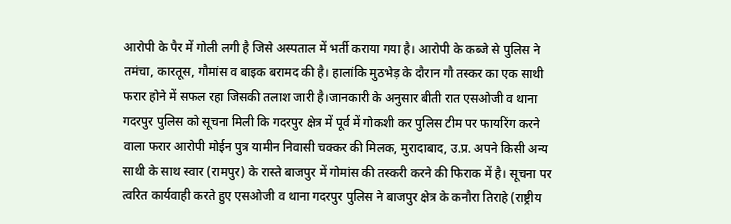आरोपी के पैर में गोली लगी है जिसे अस्पताल में भर्ती कराया गया है। आरोपी के कब्जे से पुलिस ने तमंचा, कारतूस, गौमांस व बाइक बरामद की है। हालांकि मुठभेड़ के दौरान गौ तस्कर का एक साथी फरार होने में सफल रहा जिसकी तलाश जारी है।जानकारी के अनुसार बीती रात एसओजी व थाना गदरपुर पुलिस को सूचना मिली कि गदरपुर क्षेत्र में पूर्व में गोकशी कर पुलिस टीम पर फायरिंग करने वाला फरार आरोपी मोईन पुत्र यामीन निवासी चक्कर की मिलक, मुरादाबाद, उ.प्र. अपने किसी अन्य साथी के साथ स्वार (रामपुर) के रास्ते बाजपुर में गोमांस की तस्करी करने की फिराक में है। सूचना पर त्वरित कार्यवाही करते हुए एसओजी व थाना गदरपुर पुलिस ने बाजपुर क्षेत्र के कनौरा तिराहे (राष्ट्रीय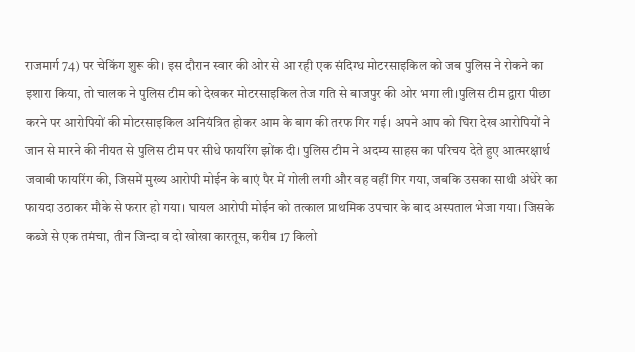राजमार्ग 74) पर चेकिंग शुरू की। इस दौरान स्वार की ओर से आ रही एक संदिग्ध मोटरसाइकिल को जब पुलिस ने रोकने का इशारा किया, तो चालक ने पुलिस टीम को देखकर मोटरसाइकिल तेज गति से बाजपुर की ओर भगा ली।पुलिस टीम द्वारा पीछा करने पर आरोपियों की मोटरसाइकिल अनियंत्रित होकर आम के बाग की तरफ गिर गई। अपने आप को घिरा देख आरोपियों ने जान से मारने की नीयत से पुलिस टीम पर सीधे फायरिंग झोंक दी। पुलिस टीम ने अदम्य साहस का परिचय देते हुए आत्मरक्षार्थ जवाबी फायरिंग की, जिसमें मुख्य आरोपी मोईन के बाएं पैर में गोली लगी और वह वहीं गिर गया, जबकि उसका साथी अंधेरे का फायदा उठाकर मौके से फरार हो गया। घायल आरोपी मोईन को तत्काल प्राथमिक उपचार के बाद अस्पताल भेजा गया। जिसके कब्जे से एक तमंचा, तीन जिन्दा व दो खोखा कारतूस, करीब 17 किलो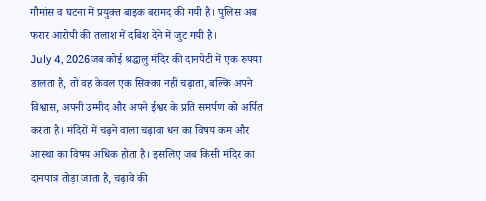गौमांस व घटना में प्रयुक्त बाइक बरामद की गयी है। पुलिस अब फरार आरोपी की तलाश में दबिश देने में जुट गयी है।
July 4, 2026जब कोई श्रद्धालु मंदिर की दानपेटी में एक रुपया डालता है, तो वह केवल एक सिक्का नहीं चढ़ाता, बल्कि अपने विश्वास, अपनी उम्मीद और अपने ईश्वर के प्रति समर्पण को अर्पित करता है। मंदिरों में चढ़ने वाला चढ़ावा धन का विषय कम और आस्था का विषय अधिक होता है। इसलिए जब किसी मंदिर का दानपात्र तोड़ा जाता है, चढ़ावे की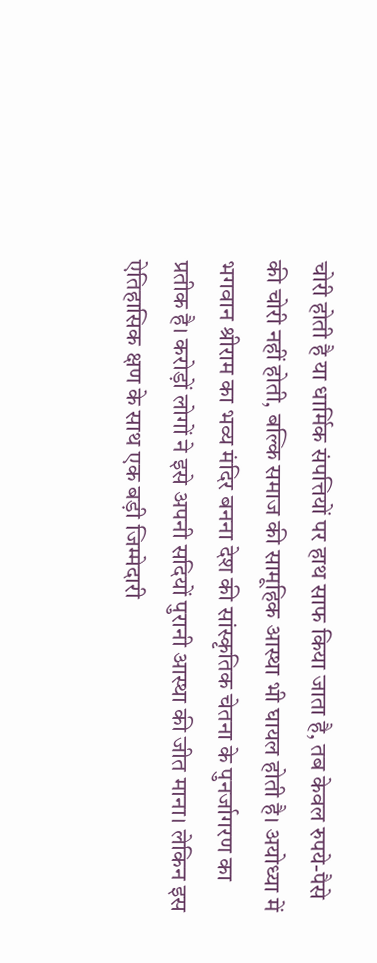चोरी होती है या धार्मिक संपत्तियों पर हाथ साफ किया जाता है, तब केवल रुपये-पैसे की चोरी नहीं होती, बल्कि समाज की सामूहिक आस्था भी घायल होती है। अयोध्या में भगवान श्रीराम का भव्य मंदिर बनना देश की सांस्कृतिक चेतना के पुनर्जागरण का प्रतीक है। करोड़ों लोगों ने इसे अपनी सदियों पुरानी आस्था की जीत माना। लेकिन इस ऐतिहासिक क्षण के साथ एक बड़ी जिम्मेदारी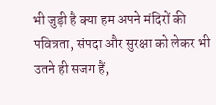भी जुड़ी है क्या हम अपने मंदिरों की पवित्रता, संपदा और सुरक्षा को लेकर भी उतने ही सजग हैं,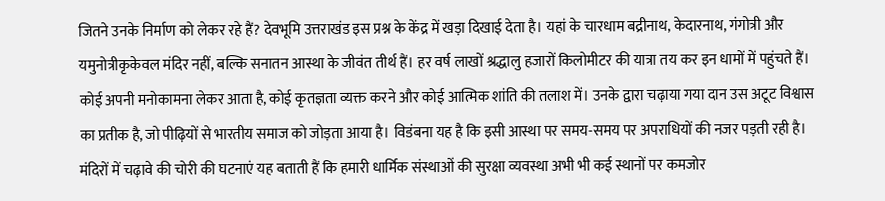जितने उनके निर्माण को लेकर रहे हैं? देवभूमि उत्तराखंड इस प्रश्न के केंद्र में खड़ा दिखाई देता है। यहां के चारधाम बद्रीनाथ, केदारनाथ, गंगोत्री और यमुनोत्रीकृकेवल मंदिर नहीं, बल्कि सनातन आस्था के जीवंत तीर्थ हैं। हर वर्ष लाखों श्रद्धालु हजारों किलोमीटर की यात्रा तय कर इन धामों में पहुंचते हैं। कोई अपनी मनोकामना लेकर आता है, कोई कृतज्ञता व्यक्त करने और कोई आत्मिक शांति की तलाश में। उनके द्वारा चढ़ाया गया दान उस अटूट विश्वास का प्रतीक है, जो पीढ़ियों से भारतीय समाज को जोड़ता आया है। विडंबना यह है कि इसी आस्था पर समय-समय पर अपराधियों की नजर पड़ती रही है। मंदिरों में चढ़ावे की चोरी की घटनाएं यह बताती हैं कि हमारी धार्मिक संस्थाओं की सुरक्षा व्यवस्था अभी भी कई स्थानों पर कमजोर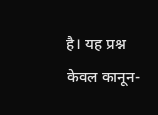है। यह प्रश्न केवल कानून-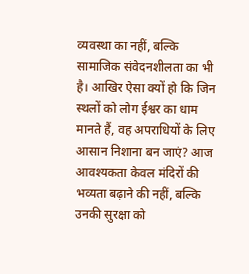व्यवस्था का नहीं, बल्कि सामाजिक संवेदनशीलता का भी है। आखिर ऐसा क्यों हो कि जिन स्थलों को लोग ईश्वर का धाम मानते हैं, वह अपराधियों के लिए आसान निशाना बन जाएं? आज आवश्यकता केवल मंदिरों की भव्यता बढ़ाने की नहीं, बल्कि उनकी सुरक्षा को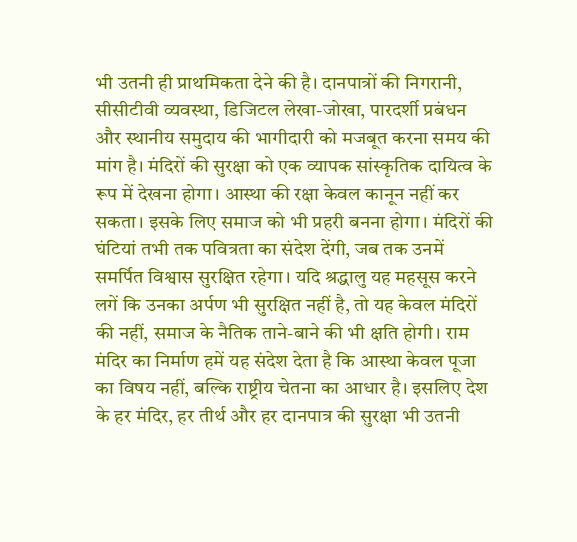भी उतनी ही प्राथमिकता देने की है। दानपात्रों की निगरानी, सीसीटीवी व्यवस्था, डिजिटल लेखा-जोखा, पारदर्शी प्रबंधन और स्थानीय समुदाय की भागीदारी को मजबूत करना समय की मांग है। मंदिरों की सुरक्षा को एक व्यापक सांस्कृतिक दायित्व के रूप में देखना होगा। आस्था की रक्षा केवल कानून नहीं कर सकता। इसके लिए समाज को भी प्रहरी बनना होगा। मंदिरों की घंटियां तभी तक पवित्रता का संदेश देंगी, जब तक उनमें समर्पित विश्वास सुरक्षित रहेगा। यदि श्रद्धालु यह महसूस करने लगें कि उनका अर्पण भी सुरक्षित नहीं है, तो यह केवल मंदिरों की नहीं, समाज के नैतिक ताने-बाने की भी क्षति होगी। राम मंदिर का निर्माण हमें यह संदेश देता है कि आस्था केवल पूजा का विषय नहीं, बल्कि राष्ट्रीय चेतना का आधार है। इसलिए देश के हर मंदिर, हर तीर्थ और हर दानपात्र की सुरक्षा भी उतनी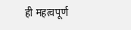ही महत्वपूर्ण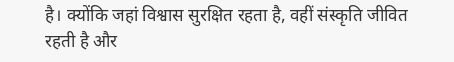है। क्योंकि जहां विश्वास सुरक्षित रहता है, वहीं संस्कृति जीवित रहती है और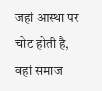जहां आस्था पर चोट होती है, वहां समाज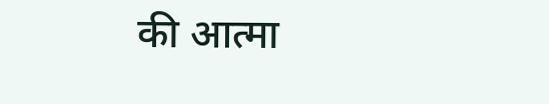की आत्मा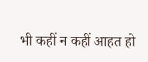भी कहीं न कहीं आहत हो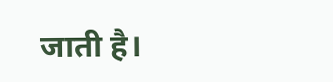जाती है।